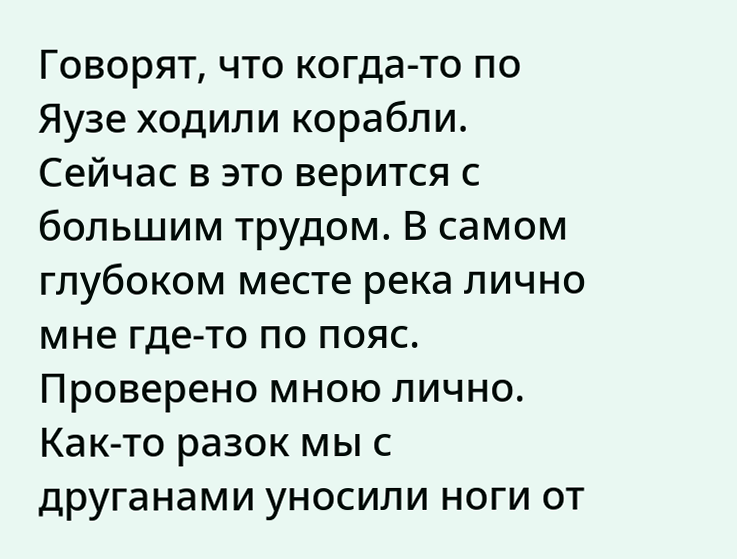Говорят, что когда-то по Яузе ходили корабли. Сейчас в это верится с большим трудом. В самом глубоком месте река лично мне где-то по пояс. Проверено мною лично. Как-то разок мы с друганами уносили ноги от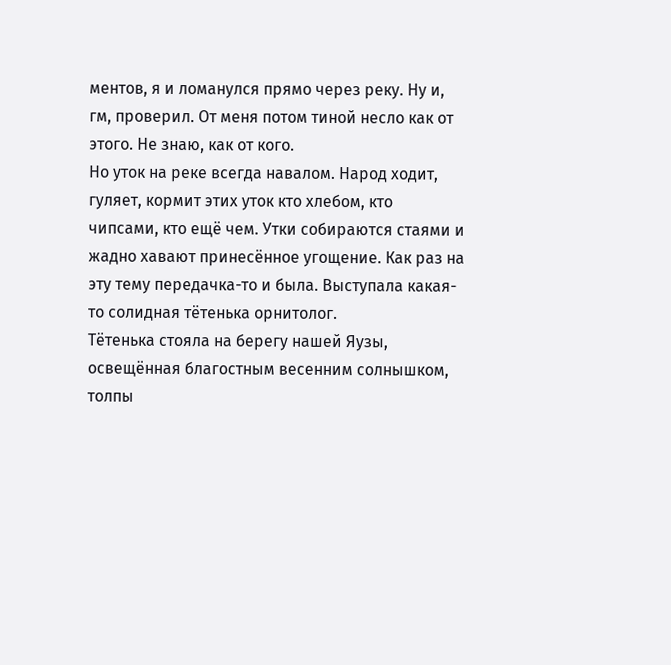ментов, я и ломанулся прямо через реку. Ну и, гм, проверил. От меня потом тиной несло как от этого. Не знаю, как от кого.
Но уток на реке всегда навалом. Народ ходит, гуляет, кормит этих уток кто хлебом, кто чипсами, кто ещё чем. Утки собираются стаями и жадно хавают принесённое угощение. Как раз на эту тему передачка-то и была. Выступала какая-то солидная тётенька орнитолог.
Тётенька стояла на берегу нашей Яузы, освещённая благостным весенним солнышком, толпы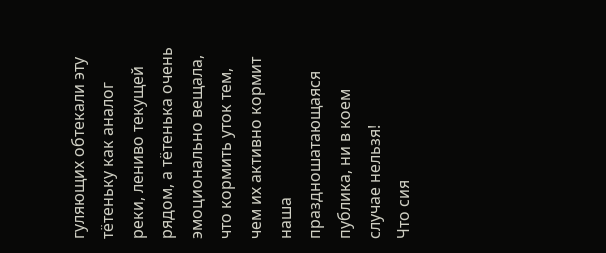гуляющих обтекали эту тётеньку как аналог реки, лениво текущей рядом, а тётенька очень эмоционально вещала, что кормить уток тем, чем их активно кормит наша праздношатающаяся публика, ни в коем случае нельзя!
Что сия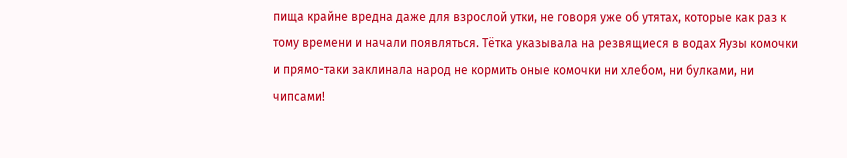пища крайне вредна даже для взрослой утки, не говоря уже об утятах, которые как раз к тому времени и начали появляться. Тётка указывала на резвящиеся в водах Яузы комочки и прямо-таки заклинала народ не кормить оные комочки ни хлебом, ни булками, ни чипсами!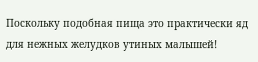Поскольку подобная пища это практически яд для нежных желудков утиных малышей!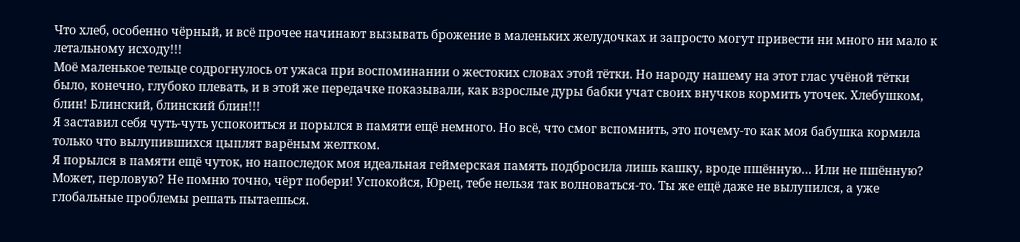Что хлеб, особенно чёрный, и всё прочее начинают вызывать брожение в маленьких желудочках и запросто могут привести ни много ни мало к летальному исходу!!!
Моё маленькое тельце содрогнулось от ужаса при воспоминании о жестоких словах этой тётки. Но народу нашему на этот глас учёной тётки было, конечно, глубоко плевать, и в этой же передачке показывали, как взрослые дуры бабки учат своих внучков кормить уточек. Хлебушком, блин! Блинский, блинский блин!!!
Я заставил себя чуть-чуть успокоиться и порылся в памяти ещё немного. Но всё, что смог вспомнить, это почему-то как моя бабушка кормила только что вылупившихся цыплят варёным желтком.
Я порылся в памяти ещё чуток, но напоследок моя идеальная геймерская память подбросила лишь кашку, вроде пшённую… Или не пшённую? Может, перловую? Не помню точно, чёрт побери! Успокойся, Юрец, тебе нельзя так волноваться-то. Ты же ещё даже не вылупился, а уже глобальные проблемы решать пытаешься.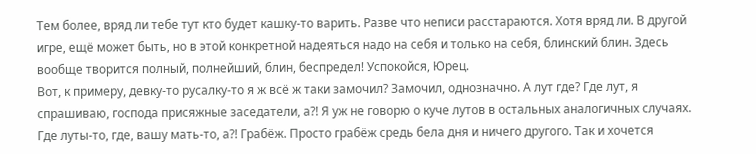Тем более, вряд ли тебе тут кто будет кашку-то варить. Разве что неписи расстараются. Хотя вряд ли. В другой игре, ещё может быть, но в этой конкретной надеяться надо на себя и только на себя, блинский блин. Здесь вообще творится полный, полнейший, блин, беспредел! Успокойся, Юрец.
Вот, к примеру, девку-то русалку-то я ж всё ж таки замочил? Замочил, однозначно. А лут где? Где лут, я спрашиваю, господа присяжные заседатели, а?! Я уж не говорю о куче лутов в остальных аналогичных случаях. Где луты-то, где, вашу мать-то, а?! Грабёж. Просто грабёж средь бела дня и ничего другого. Так и хочется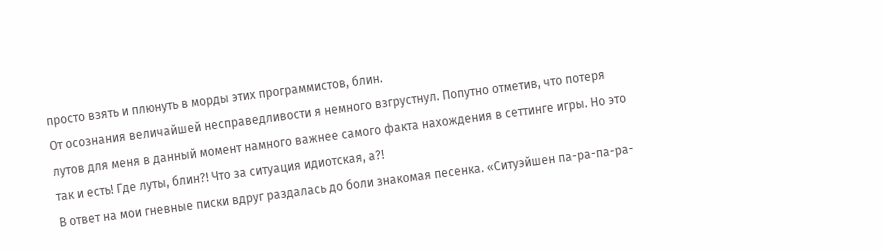просто взять и плюнуть в морды этих программистов, блин.
От осознания величайшей несправедливости я немного взгрустнул. Попутно отметив, что потеря лутов для меня в данный момент намного важнее самого факта нахождения в сеттинге игры. Но это так и есть! Где луты, блин?! Что за ситуация идиотская, а?!
В ответ на мои гневные писки вдруг раздалась до боли знакомая песенка. «Ситуэйшен па-ра-па-ра-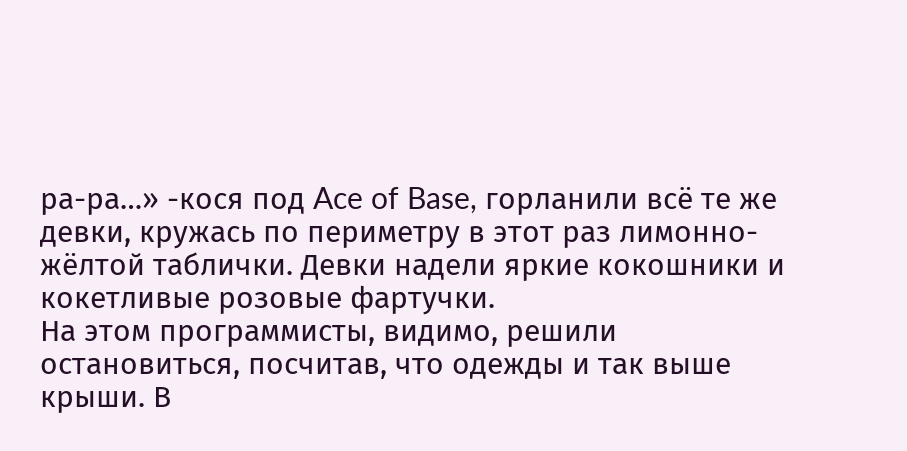ра-ра…» -кося под Ace of Base, горланили всё те же девки, кружась по периметру в этот раз лимонно-жёлтой таблички. Девки надели яркие кокошники и кокетливые розовые фартучки.
На этом программисты, видимо, решили остановиться, посчитав, что одежды и так выше крыши. В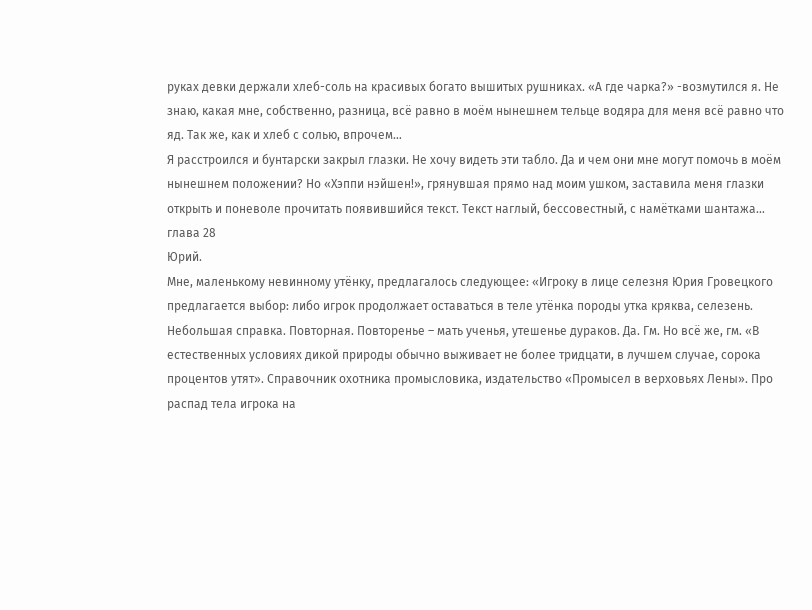руках девки держали хлеб-соль на красивых богато вышитых рушниках. «А где чарка?» -возмутился я. Не знаю, какая мне, собственно, разница, всё равно в моём нынешнем тельце водяра для меня всё равно что яд. Так же, как и хлеб с солью, впрочем…
Я расстроился и бунтарски закрыл глазки. Не хочу видеть эти табло. Да и чем они мне могут помочь в моём нынешнем положении? Но «Хэппи нэйшен!», грянувшая прямо над моим ушком, заставила меня глазки открыть и поневоле прочитать появившийся текст. Текст наглый, бессовестный, с намётками шантажа…
глава 28
Юрий.
Мне, маленькому невинному утёнку, предлагалось следующее: «Игроку в лице селезня Юрия Гровецкого предлагается выбор: либо игрок продолжает оставаться в теле утёнка породы утка кряква, селезень.
Небольшая справка. Повторная. Повторенье – мать ученья, утешенье дураков. Да. Гм. Но всё же, гм. «В естественных условиях дикой природы обычно выживает не более тридцати, в лучшем случае, сорока процентов утят». Справочник охотника промысловика, издательство «Промысел в верховьях Лены». Про распад тела игрока на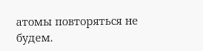атомы повторяться не будем.